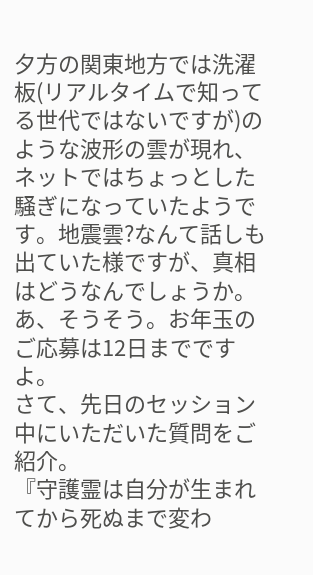夕方の関東地方では洗濯板(リアルタイムで知ってる世代ではないですが)のような波形の雲が現れ、ネットではちょっとした騒ぎになっていたようです。地震雲?なんて話しも出ていた様ですが、真相はどうなんでしょうか。あ、そうそう。お年玉のご応募は12日までですよ。
さて、先日のセッション中にいただいた質問をご紹介。
『守護霊は自分が生まれてから死ぬまで変わ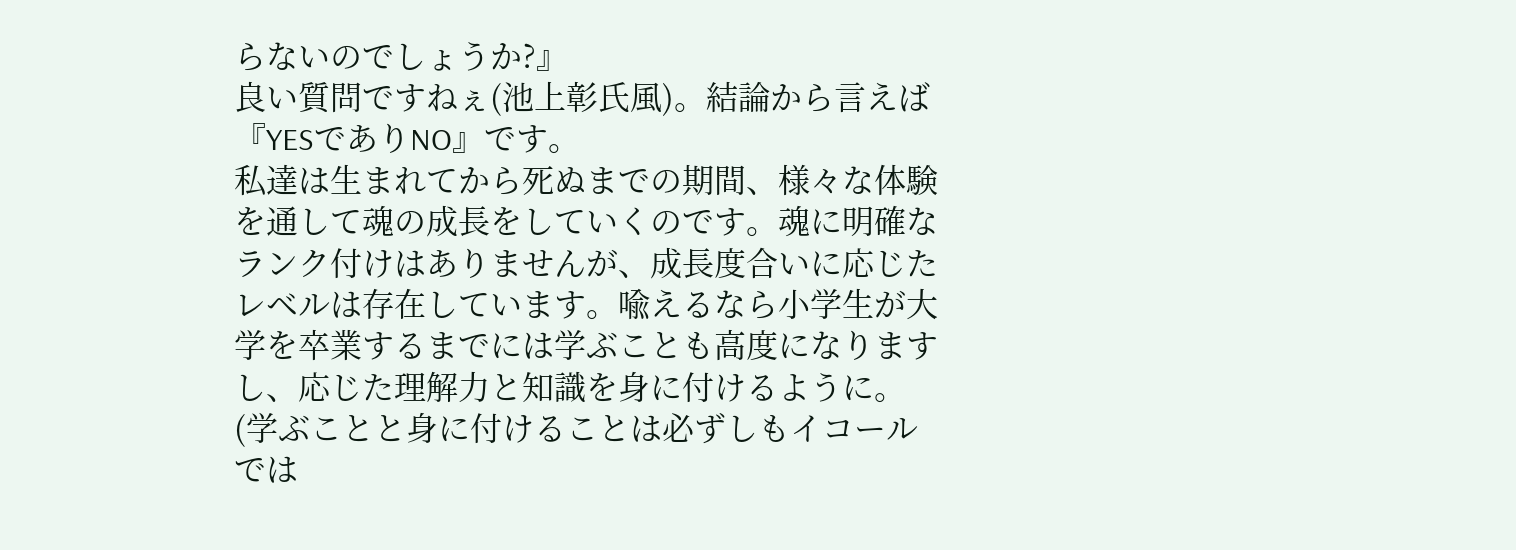らないのでしょうか?』
良い質問ですねぇ(池上彰氏風)。結論から言えば『YESでありNO』です。
私達は生まれてから死ぬまでの期間、様々な体験を通して魂の成長をしていくのです。魂に明確なランク付けはありませんが、成長度合いに応じたレベルは存在しています。喩えるなら小学生が大学を卒業するまでには学ぶことも高度になりますし、応じた理解力と知識を身に付けるように。
(学ぶことと身に付けることは必ずしもイコールでは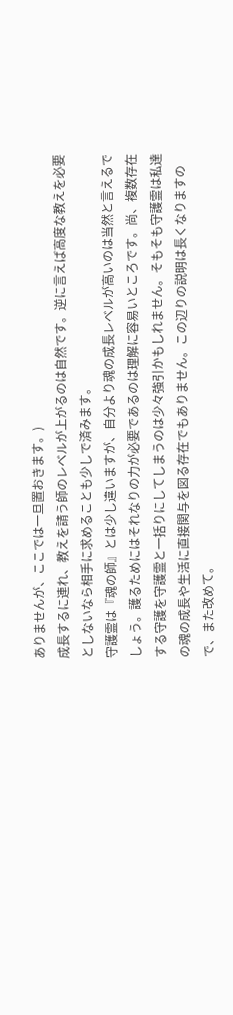ありませんが、ここでは一旦置おきます。)
成長するに連れ、教えを請う師のレベルが上がるのは自然です。逆に言えば高度な教えを必要としないなら相手に求めることも少しで済みます。
守護霊は『魂の師』とは少し違いますが、自分より魂の成長レベルが高いのは当然と言えるでしょう。護るためにはそれなりの力が必要であるのは理解に容易いところです。尚、複数存在する守護を守護霊と一括りにしてしまうのは少々強引かもしれません。そもそも守護霊は私達の魂の成長や生活に直接関与を図る存在でもありません。この辺りの説明は長くなりますので、また改めて。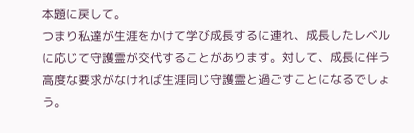本題に戻して。
つまり私達が生涯をかけて学び成長するに連れ、成長したレベルに応じて守護霊が交代することがあります。対して、成長に伴う高度な要求がなければ生涯同じ守護霊と過ごすことになるでしょう。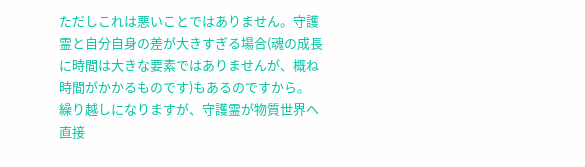ただしこれは悪いことではありません。守護霊と自分自身の差が大きすぎる場合(魂の成長に時間は大きな要素ではありませんが、概ね時間がかかるものです)もあるのですから。
繰り越しになりますが、守護霊が物質世界へ直接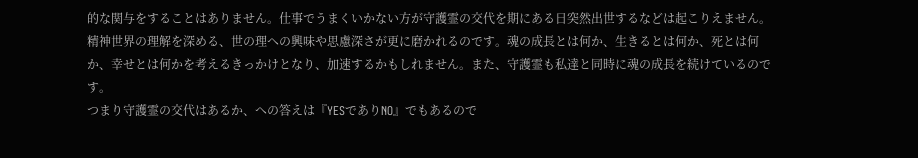的な関与をすることはありません。仕事でうまくいかない方が守護霊の交代を期にある日突然出世するなどは起こりえません。精神世界の理解を深める、世の理への興味や思慮深さが更に磨かれるのです。魂の成長とは何か、生きるとは何か、死とは何か、幸せとは何かを考えるきっかけとなり、加速するかもしれません。また、守護霊も私達と同時に魂の成長を続けているのです。
つまり守護霊の交代はあるか、への答えは『YESでありNO』でもあるので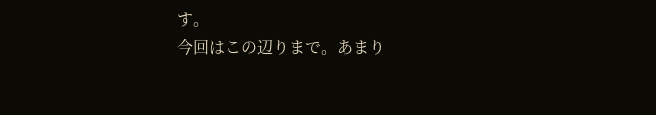す。
今回はこの辺りまで。あまり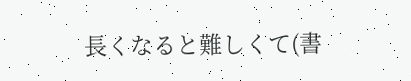長くなると難しくて(書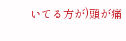いてる方が)頭が痛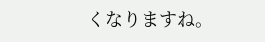くなりますね。